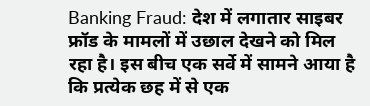Banking Fraud: देश में लगातार साइबर फ्रॉड के मामलों में उछाल देखने को मिल रहा है। इस बीच एक सर्वे में सामने आया है कि प्रत्येक छह में से एक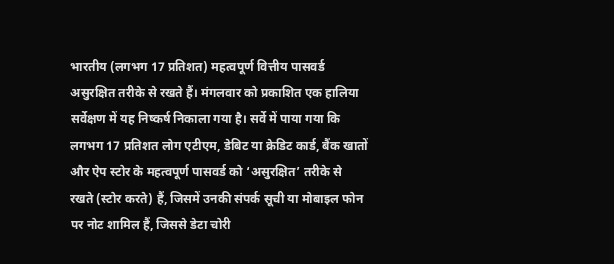भारतीय (लगभग 17 प्रतिशत) महत्वपूर्ण वित्तीय पासवर्ड असुरक्षित तरीके से रखते हैं। मंगलवार को प्रकाशित एक हालिया सर्वेक्षण में यह निष्कर्ष निकाला गया है। सर्वे में पाया गया कि लगभग 17 प्रतिशत लोग एटीएम, डेबिट या क्रेडिट कार्ड, बैंक खातों और ऐप स्टोर के महत्वपूर्ण पासवर्ड को ‘असुरक्षित’ तरीके से रखते (स्टोर करते) हैं, जिसमें उनकी संपर्क सूची या मोबाइल फोन पर नोट शामिल हैं, जिससे डेटा चोरी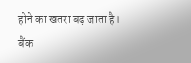होने का खतरा बढ़ जाता है।
बैंक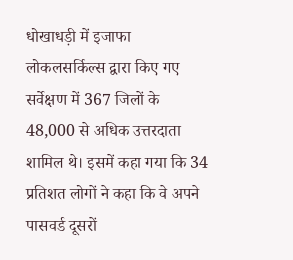धोखाधड़ी में इजाफा
लोकलसर्किल्स द्वारा किए गए सर्वेक्षण में 367 जिलों के 48,000 से अधिक उत्तरदाता शामिल थे। इसमें कहा गया कि 34 प्रतिशत लोगों ने कहा कि वे अपने पासवर्ड दूसरों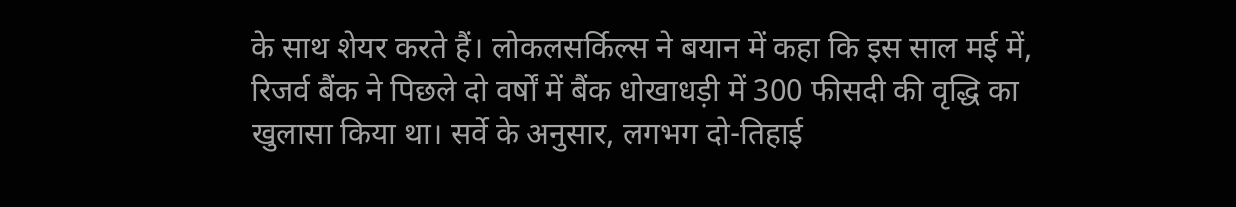के साथ शेयर करते हैं। लोकलसर्किल्स ने बयान में कहा कि इस साल मई में, रिजर्व बैंक ने पिछले दो वर्षों में बैंक धोखाधड़ी में 300 फीसदी की वृद्धि का खुलासा किया था। सर्वे के अनुसार, लगभग दो-तिहाई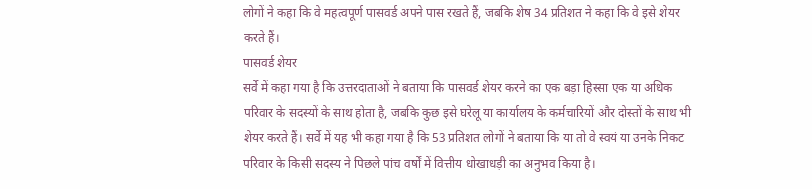लोगों ने कहा कि वे महत्वपूर्ण पासवर्ड अपने पास रखते हैं, जबकि शेष 34 प्रतिशत ने कहा कि वे इसे शेयर करते हैं।
पासवर्ड शेयर
सर्वे में कहा गया है कि उत्तरदाताओं ने बताया कि पासवर्ड शेयर करने का एक बड़ा हिस्सा एक या अधिक परिवार के सदस्यों के साथ होता है, जबकि कुछ इसे घरेलू या कार्यालय के कर्मचारियों और दोस्तों के साथ भी शेयर करते हैं। सर्वे में यह भी कहा गया है कि 53 प्रतिशत लोगों ने बताया कि या तो वे स्वयं या उनके निकट परिवार के किसी सदस्य ने पिछले पांच वर्षों में वित्तीय धोखाधड़ी का अनुभव किया है।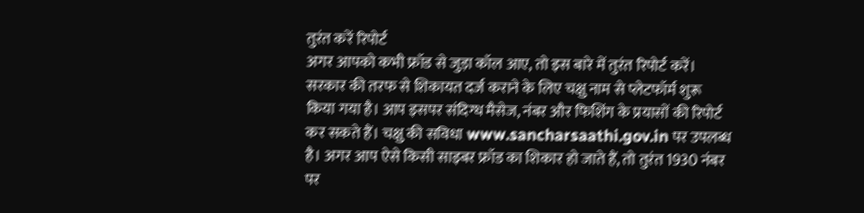तुरंत करें रिपोर्ट
अगर आपको कभी फ्रॉड से जुड़ा कॉल आए, तो इस बारे में तुरंत रिपोर्ट करें। सरकार की तरफ से शिकायत दर्ज कराने के लिए चक्षु नाम से प्लेटफॉर्म शुरू किया गया है। आप इसपर संदिग्ध मैसेज, नंबर और फिशिंग के प्रयासों की रिपोर्ट कर सकते हैं। चक्षु की सविधा www.sancharsaathi.gov.in पर उपलब्ध है। अगर आप ऐसे किसी साइबर फ्रॉड का शिकार हो जाते हैं, तो तुरंत 1930 नंबर पर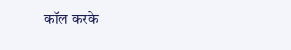कॉल करके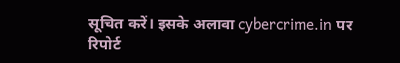सूचित करें। इसके अलावा cybercrime.in पर रिपोर्ट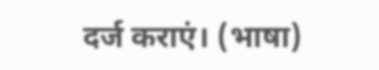दर्ज कराएं। (भाषा)